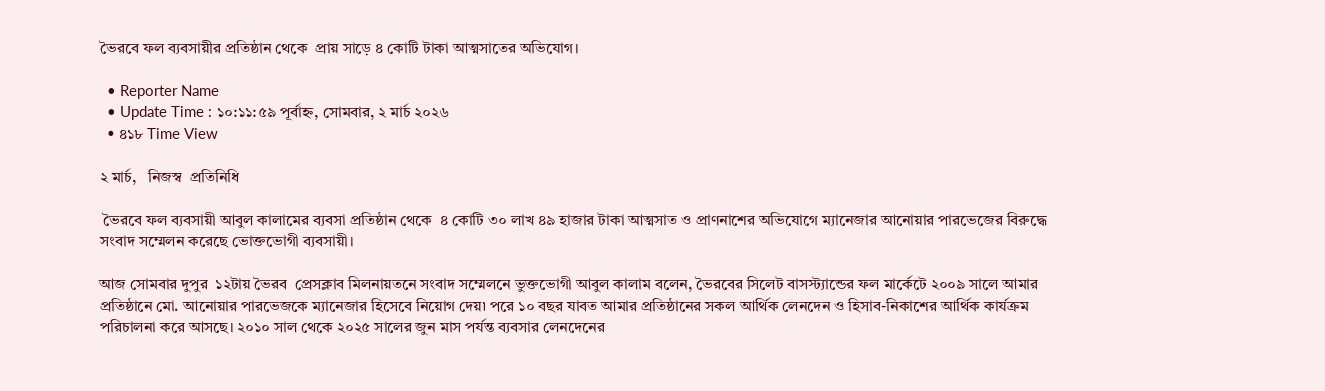ভৈরবে ফল ব্যবসায়ীর প্রতিষ্ঠান থেকে  প্রায় সাড়ে ৪ কোটি টাকা আত্মসাতের অভিযোগ।

  • Reporter Name
  • Update Time : ১০:১১:৫৯ পূর্বাহ্ন, সোমবার, ২ মার্চ ২০২৬
  • ৪১৮ Time View

২ মার্চ,   নিজস্ব  প্রতিনিধি

 ভৈরবে ফল ব্যবসায়ী আবুল কালামের ব্যবসা প্রতিষ্ঠান থেকে  ৪ কোটি ৩০ লাখ ৪৯ হাজার টাকা আত্মসাত ও প্রাণনাশের অভিযোগে ম্যানেজার আনোয়ার পারভেজের বিরুদ্ধে সংবাদ সম্মেলন করেছে ভোক্তভোগী ব্যবসায়ী।

আজ সোমবার দুপুর  ১২টায় ভৈরব  প্রেসক্লাব মিলনায়তনে সংবাদ সম্মেলনে ভুক্তভোগী আবুল কালাম বলেন, ভৈরবের সিলেট বাসস্ট্যান্ডের ফল মার্কেটে ২০০৯ সালে আমার প্রতিষ্ঠানে মো. আনোয়ার পারভেজকে ম্যানেজার হিসেবে নিয়োগ দেয়৷ পরে ১০ বছর যাবত আমার প্রতিষ্ঠানের সকল আর্থিক লেনদেন ও হিসাব-নিকাশের আর্থিক কার্যক্রম পরিচালনা করে আসছে। ২০১০ সাল থেকে ২০২৫ সালের জুন মাস পর্যন্ত ব্যবসার লেনদেনের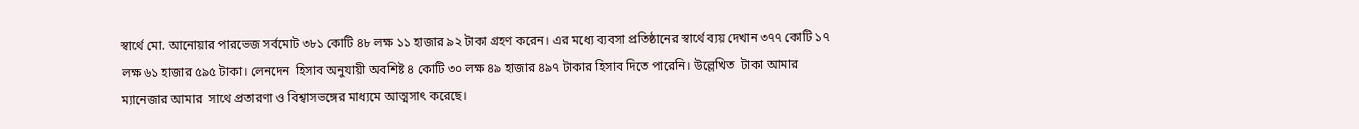স্বার্থে মো. আনোয়ার পারভেজ সর্বমোট ৩৮১ কোটি ৪৮ লক্ষ ১১ হাজার ৯২ টাকা গ্রহণ করেন। এর মধ্যে ব্যবসা প্রতিষ্ঠানের স্বার্থে ব্যয় দেখান ৩৭৭ কোটি ১৭ লক্ষ ৬১ হাজার ৫৯৫ টাকা। লেনদেন  হিসাব অনুযায়ী অবশিষ্ট ৪ কোটি ৩০ লক্ষ ৪৯ হাজার ৪৯৭ টাকার হিসাব দিতে পারেনি। উল্লেখিত  টাকা আমার ম্যানেজার আমার  সাথে প্রতারণা ও বিশ্বাসভঙ্গের মাধ্যমে আত্মসাৎ করেছে।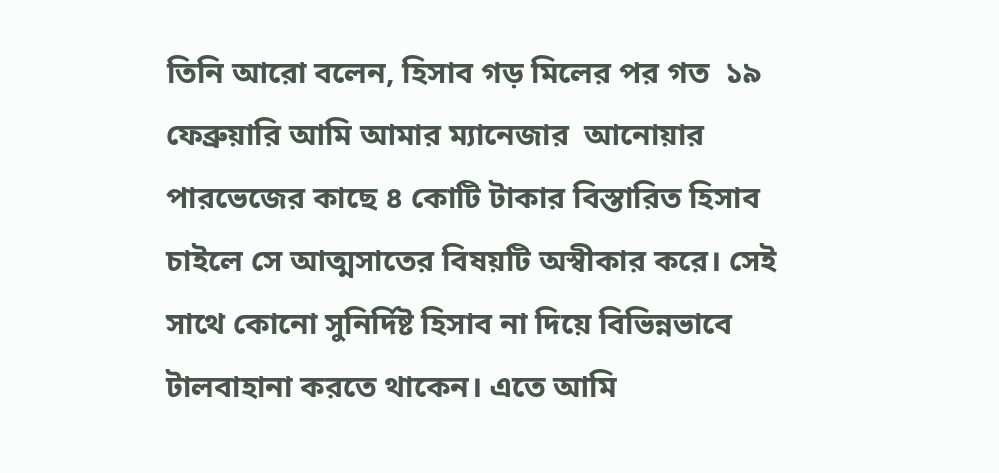তিনি আরো বলেন, হিসাব গড় মিলের পর গত  ১৯ ফেব্রুয়ারি আমি আমার ম্যানেজার  আনোয়ার পারভেজের কাছে ৪ কোটি টাকার বিস্তারিত হিসাব চাইলে সে আত্মসাতের বিষয়টি অস্বীকার করে। সেই সাথে কোনো সুনির্দিষ্ট হিসাব না দিয়ে বিভিন্নভাবে টালবাহানা করতে থাকেন। এতে আমি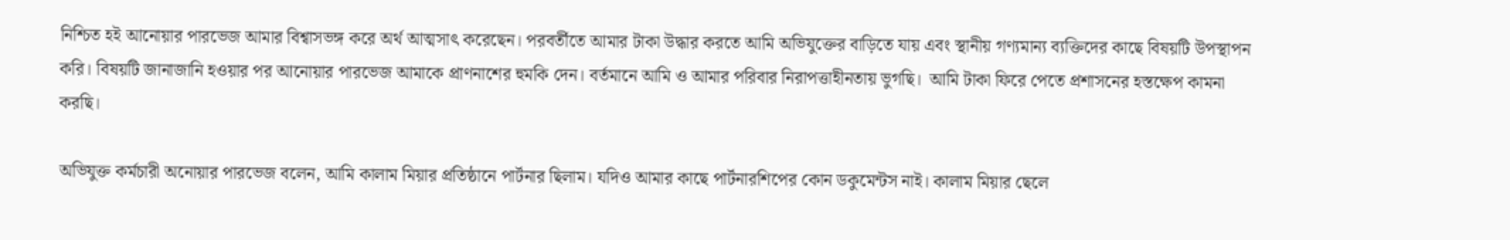নিশ্চিত হই আনোয়ার পারভেজ আমার বিশ্বাসভঙ্গ করে অর্থ আত্মসাৎ করেছেন। পরবর্তীতে আমার টাকা উদ্ধার করতে আমি অভিযুক্তের বাড়িতে যায় এবং স্থানীয় গণ্যমান্য ব্যক্তিদের কাছে বিষয়টি উপস্থাপন করি। বিষয়টি জানাজানি হওয়ার পর আনোয়ার পারভেজ আমাকে প্রাণনাশের হুমকি দেন। বর্তমানে আমি ও আমার পরিবার নিরাপত্তাহীনতায় ভুগছি।  আমি টাকা ফিরে পেতে প্রশাসনের হস্তক্ষেপ কামনা করছি।

অভিযুক্ত কর্মচারী অনোয়ার পারভেজ বলেন, আমি কালাম মিয়ার প্রতিষ্ঠানে পার্টনার ছিলাম। যদিও আমার কাছে পার্টনারশিপের কোন ডকুমেন্টস নাই। কালাম মিয়ার ছেলে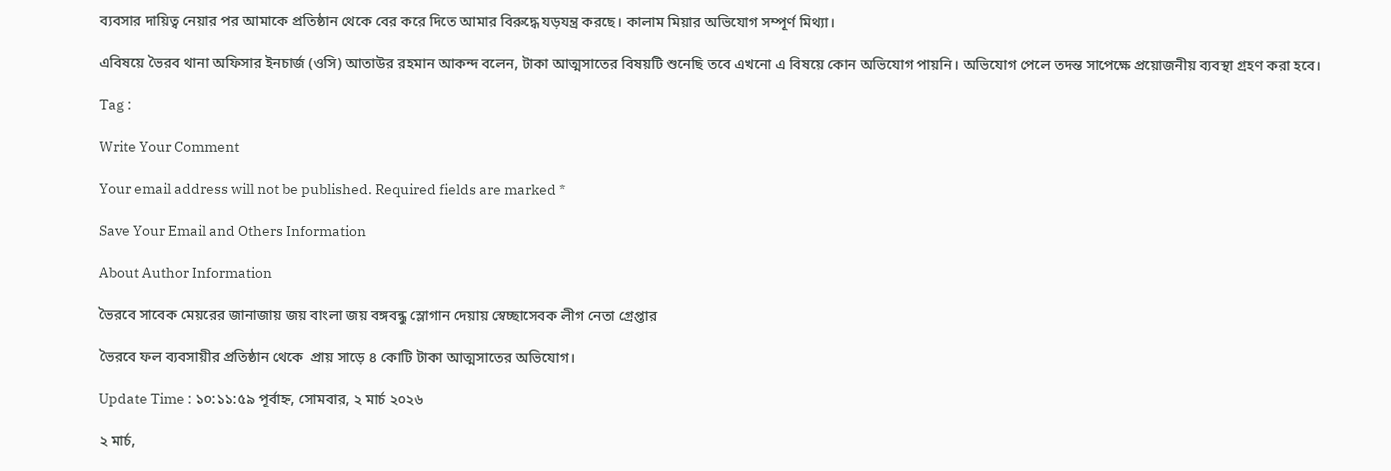ব্যবসার দায়িত্ব নেয়ার পর আমাকে প্রতিষ্ঠান থেকে বের করে দিতে আমার বিরুদ্ধে যড়যন্ত্র করছে। কালাম মিয়ার অভিযোগ সম্পূর্ণ মিথ্যা।

এবিষয়ে ভৈরব থানা অফিসার ইনচার্জ (ওসি) আতাউর রহমান আকন্দ বলেন, টাকা আত্মসাতের বিষয়টি শুনেছি তবে এখনো এ বিষয়ে কোন অভিযোগ পায়নি। অভিযোগ পেলে তদন্ত সাপেক্ষে প্রয়োজনীয় ব্যবস্থা গ্রহণ করা হবে।

Tag :

Write Your Comment

Your email address will not be published. Required fields are marked *

Save Your Email and Others Information

About Author Information

ভৈরবে সাবেক মেয়রের জানাজায় জয় বাংলা জয় বঙ্গবন্ধু স্লোগান দেয়ায় স্বেচ্ছাসেবক লীগ নেতা গ্রেপ্তার

ভৈরবে ফল ব্যবসায়ীর প্রতিষ্ঠান থেকে  প্রায় সাড়ে ৪ কোটি টাকা আত্মসাতের অভিযোগ।

Update Time : ১০:১১:৫৯ পূর্বাহ্ন, সোমবার, ২ মার্চ ২০২৬

২ মার্চ,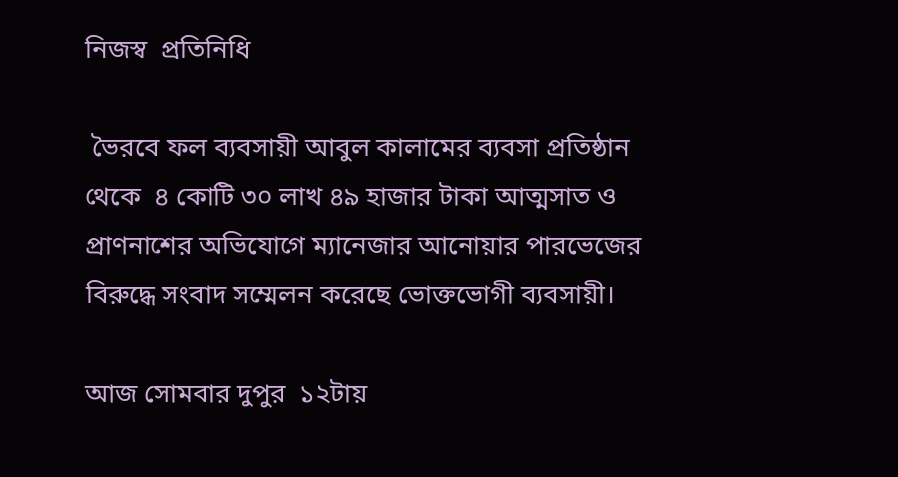নিজস্ব  প্রতিনিধি

 ভৈরবে ফল ব্যবসায়ী আবুল কালামের ব্যবসা প্রতিষ্ঠান থেকে  ৪ কোটি ৩০ লাখ ৪৯ হাজার টাকা আত্মসাত ও প্রাণনাশের অভিযোগে ম্যানেজার আনোয়ার পারভেজের বিরুদ্ধে সংবাদ সম্মেলন করেছে ভোক্তভোগী ব্যবসায়ী।

আজ সোমবার দুপুর  ১২টায়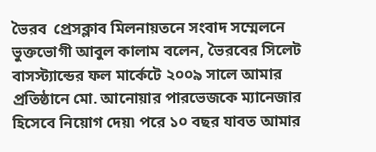ভৈরব  প্রেসক্লাব মিলনায়তনে সংবাদ সম্মেলনে ভুক্তভোগী আবুল কালাম বলেন, ভৈরবের সিলেট বাসস্ট্যান্ডের ফল মার্কেটে ২০০৯ সালে আমার প্রতিষ্ঠানে মো. আনোয়ার পারভেজকে ম্যানেজার হিসেবে নিয়োগ দেয়৷ পরে ১০ বছর যাবত আমার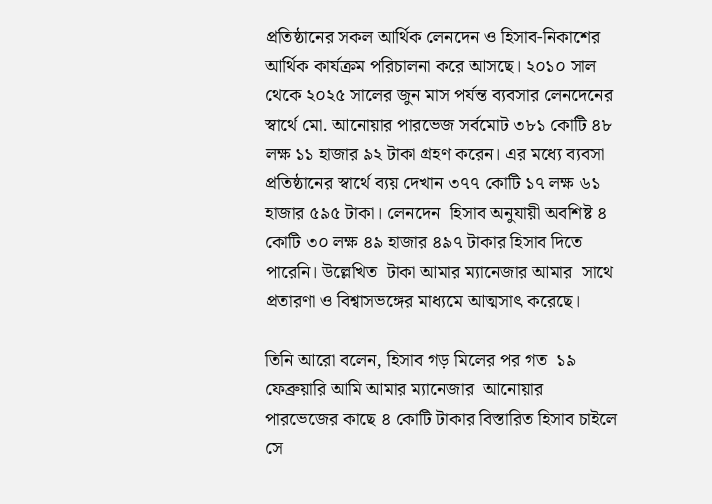প্রতিষ্ঠানের সকল আর্থিক লেনদেন ও হিসাব-নিকাশের আর্থিক কার্যক্রম পরিচালনা করে আসছে। ২০১০ সাল থেকে ২০২৫ সালের জুন মাস পর্যন্ত ব্যবসার লেনদেনের স্বার্থে মো. আনোয়ার পারভেজ সর্বমোট ৩৮১ কোটি ৪৮ লক্ষ ১১ হাজার ৯২ টাকা গ্রহণ করেন। এর মধ্যে ব্যবসা প্রতিষ্ঠানের স্বার্থে ব্যয় দেখান ৩৭৭ কোটি ১৭ লক্ষ ৬১ হাজার ৫৯৫ টাকা। লেনদেন  হিসাব অনুযায়ী অবশিষ্ট ৪ কোটি ৩০ লক্ষ ৪৯ হাজার ৪৯৭ টাকার হিসাব দিতে পারেনি। উল্লেখিত  টাকা আমার ম্যানেজার আমার  সাথে প্রতারণা ও বিশ্বাসভঙ্গের মাধ্যমে আত্মসাৎ করেছে।

তিনি আরো বলেন, হিসাব গড় মিলের পর গত  ১৯ ফেব্রুয়ারি আমি আমার ম্যানেজার  আনোয়ার পারভেজের কাছে ৪ কোটি টাকার বিস্তারিত হিসাব চাইলে সে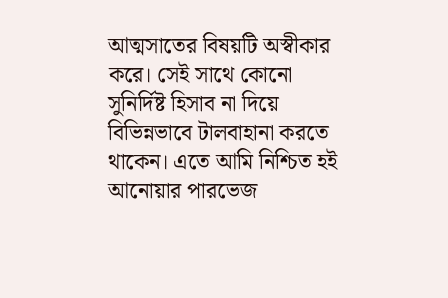আত্মসাতের বিষয়টি অস্বীকার করে। সেই সাথে কোনো সুনির্দিষ্ট হিসাব না দিয়ে বিভিন্নভাবে টালবাহানা করতে থাকেন। এতে আমি নিশ্চিত হই আনোয়ার পারভেজ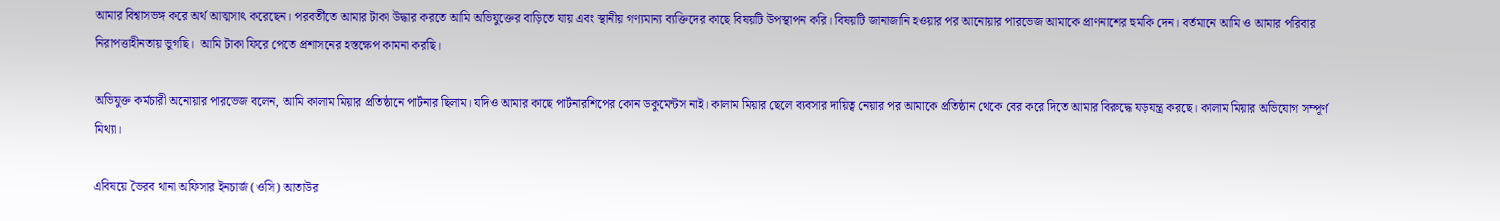আমার বিশ্বাসভঙ্গ করে অর্থ আত্মসাৎ করেছেন। পরবর্তীতে আমার টাকা উদ্ধার করতে আমি অভিযুক্তের বাড়িতে যায় এবং স্থানীয় গণ্যমান্য ব্যক্তিদের কাছে বিষয়টি উপস্থাপন করি। বিষয়টি জানাজানি হওয়ার পর আনোয়ার পারভেজ আমাকে প্রাণনাশের হুমকি দেন। বর্তমানে আমি ও আমার পরিবার নিরাপত্তাহীনতায় ভুগছি।  আমি টাকা ফিরে পেতে প্রশাসনের হস্তক্ষেপ কামনা করছি।

অভিযুক্ত কর্মচারী অনোয়ার পারভেজ বলেন, আমি কালাম মিয়ার প্রতিষ্ঠানে পার্টনার ছিলাম। যদিও আমার কাছে পার্টনারশিপের কোন ডকুমেন্টস নাই। কালাম মিয়ার ছেলে ব্যবসার দায়িত্ব নেয়ার পর আমাকে প্রতিষ্ঠান থেকে বের করে দিতে আমার বিরুদ্ধে যড়যন্ত্র করছে। কালাম মিয়ার অভিযোগ সম্পূর্ণ মিথ্যা।

এবিষয়ে ভৈরব থানা অফিসার ইনচার্জ (ওসি) আতাউর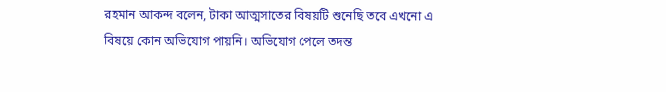রহমান আকন্দ বলেন, টাকা আত্মসাতের বিষয়টি শুনেছি তবে এখনো এ বিষয়ে কোন অভিযোগ পায়নি। অভিযোগ পেলে তদন্ত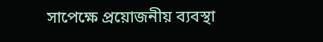সাপেক্ষে প্রয়োজনীয় ব্যবস্থা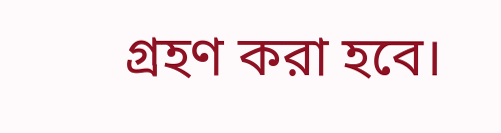গ্রহণ করা হবে।